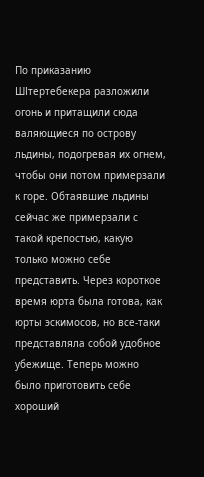По приказанию ШІтертебекера разложили огонь и притащили сюда валяющиеся по острову льдины, подогревая их огнем, чтобы они потом примерзали к горе. Обтаявшие льдины сейчас же примерзали с такой крепостью, какую только можно себе представить. Через короткое время юрта была готова, как юрты эскимосов, но все-таки представляла собой удобное убежище. Теперь можно было приготовить себе хороший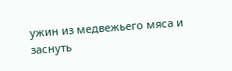ужин из медвежьего мяса и заснуть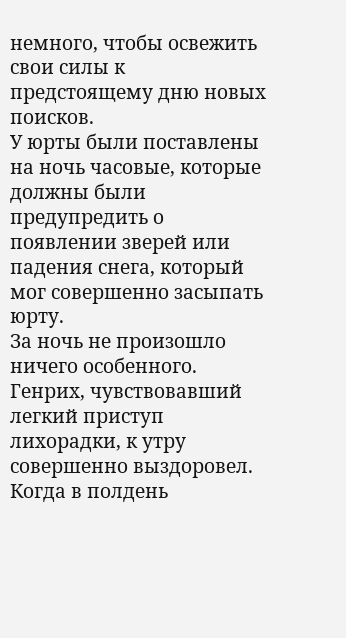немного, чтобы освежить свои силы к предстоящему дню новых поисков.
У юрты были поставлены на ночь часовые, которые должны были предупредить о появлении зверей или падения снега, который мог совершенно засыпать юрту.
За ночь не произошло ничего особенного. Генрих, чувствовавший легкий приступ лихорадки, к утру совершенно выздоровел. Когда в полдень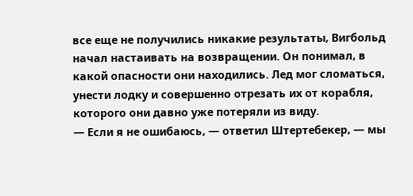все еще не получились никакие результаты, Вигбольд начал настаивать на возвращении. Он понимал, в какой опасности они находились. Лед мог сломаться, унести лодку и совершенно отрезать их от корабля, которого они давно уже потеряли из виду.
— Если я не ошибаюсь, — ответил Штертебекер, — мы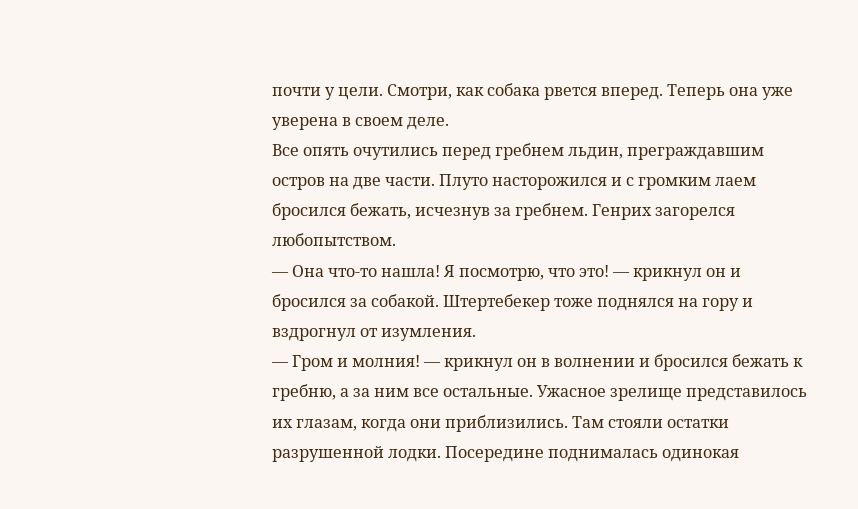почти у цели. Смотри, как собака рвется вперед. Теперь она уже уверена в своем деле.
Все опять очутились перед гребнем льдин, преграждавшим остров на две части. Плуто насторожился и с громким лаем бросился бежать, исчезнув за гребнем. Генрих загорелся любопытством.
— Она что-то нашла! Я посмотрю, что это! — крикнул он и бросился за собакой. Штертебекер тоже поднялся на гору и вздрогнул от изумления.
— Гром и молния! — крикнул он в волнении и бросился бежать к гребню, а за ним все остальные. Ужасное зрелище представилось их глазам, когда они приблизились. Там стояли остатки разрушенной лодки. Посередине поднималась одинокая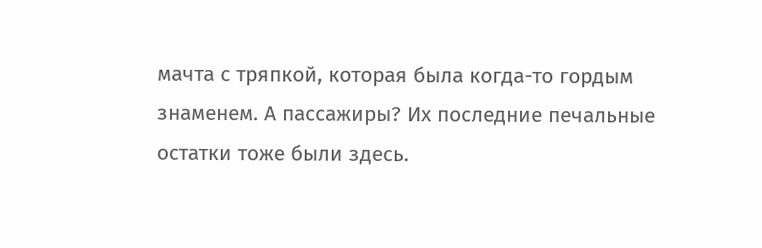мачта с тряпкой, которая была когда-то гордым знаменем. А пассажиры? Их последние печальные остатки тоже были здесь.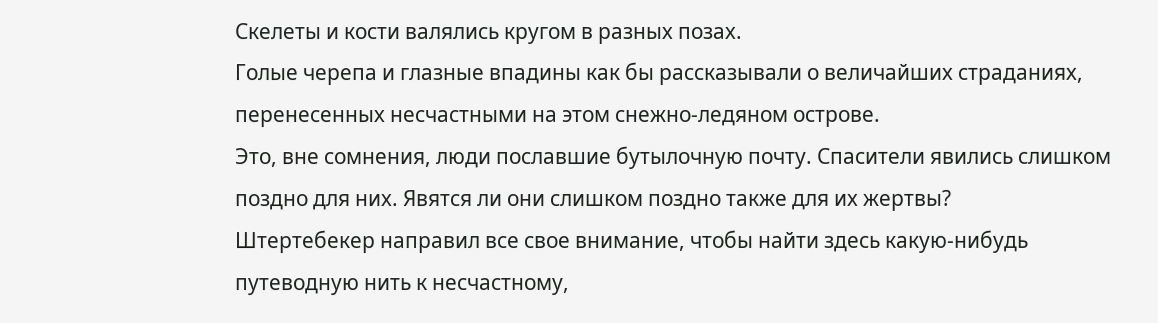Скелеты и кости валялись кругом в разных позах.
Голые черепа и глазные впадины как бы рассказывали о величайших страданиях, перенесенных несчастными на этом снежно-ледяном острове.
Это, вне сомнения, люди пославшие бутылочную почту. Спасители явились слишком поздно для них. Явятся ли они слишком поздно также для их жертвы?
Штертебекер направил все свое внимание, чтобы найти здесь какую-нибудь путеводную нить к несчастному,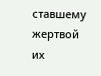ставшему жертвой их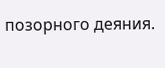позорного деяния.